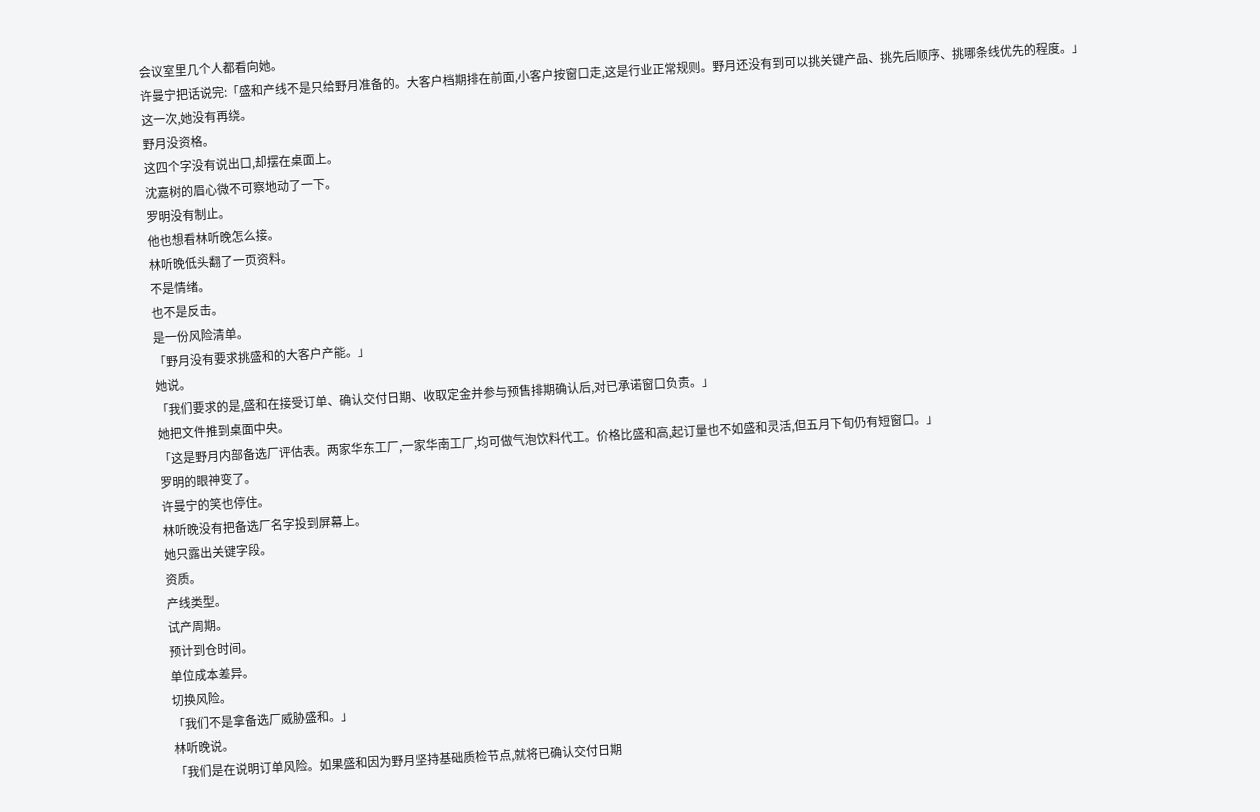会议室里几个人都看向她。
许曼宁把话说完:「盛和产线不是只给野月准备的。大客户档期排在前面,小客户按窗口走,这是行业正常规则。野月还没有到可以挑关键产品、挑先后顺序、挑哪条线优先的程度。」
这一次,她没有再绕。
野月没资格。
这四个字没有说出口,却摆在桌面上。
沈嘉树的眉心微不可察地动了一下。
罗明没有制止。
他也想看林听晚怎么接。
林听晚低头翻了一页资料。
不是情绪。
也不是反击。
是一份风险清单。
「野月没有要求挑盛和的大客户产能。」
她说。
「我们要求的是,盛和在接受订单、确认交付日期、收取定金并参与预售排期确认后,对已承诺窗口负责。」
她把文件推到桌面中央。
「这是野月内部备选厂评估表。两家华东工厂,一家华南工厂,均可做气泡饮料代工。价格比盛和高,起订量也不如盛和灵活,但五月下旬仍有短窗口。」
罗明的眼神变了。
许曼宁的笑也停住。
林听晚没有把备选厂名字投到屏幕上。
她只露出关键字段。
资质。
产线类型。
试产周期。
预计到仓时间。
单位成本差异。
切换风险。
「我们不是拿备选厂威胁盛和。」
林听晚说。
「我们是在说明订单风险。如果盛和因为野月坚持基础质检节点,就将已确认交付日期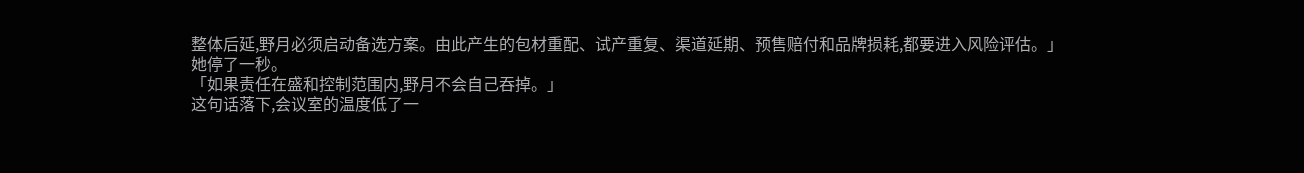整体后延,野月必须启动备选方案。由此产生的包材重配、试产重复、渠道延期、预售赔付和品牌损耗,都要进入风险评估。」
她停了一秒。
「如果责任在盛和控制范围内,野月不会自己吞掉。」
这句话落下,会议室的温度低了一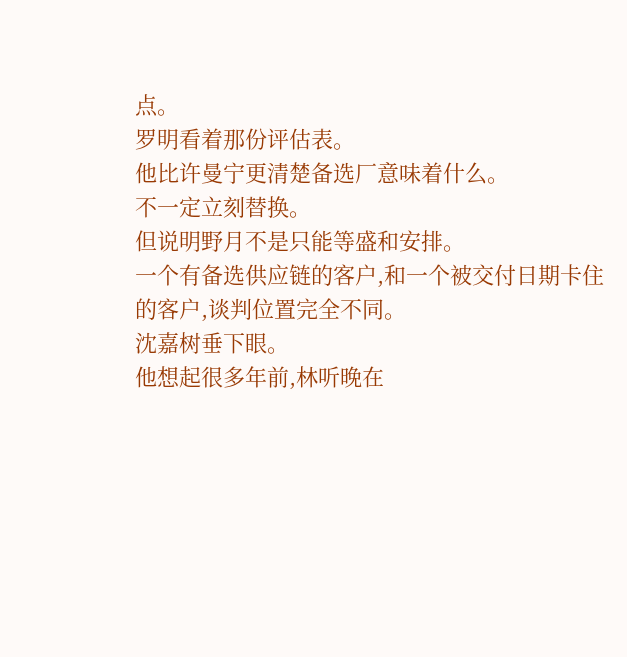点。
罗明看着那份评估表。
他比许曼宁更清楚备选厂意味着什么。
不一定立刻替换。
但说明野月不是只能等盛和安排。
一个有备选供应链的客户,和一个被交付日期卡住的客户,谈判位置完全不同。
沈嘉树垂下眼。
他想起很多年前,林听晚在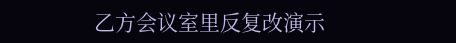乙方会议室里反复改演示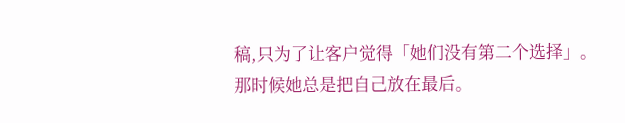稿,只为了让客户觉得「她们没有第二个选择」。
那时候她总是把自己放在最后。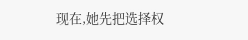现在,她先把选择权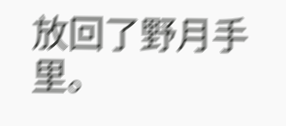放回了野月手里。